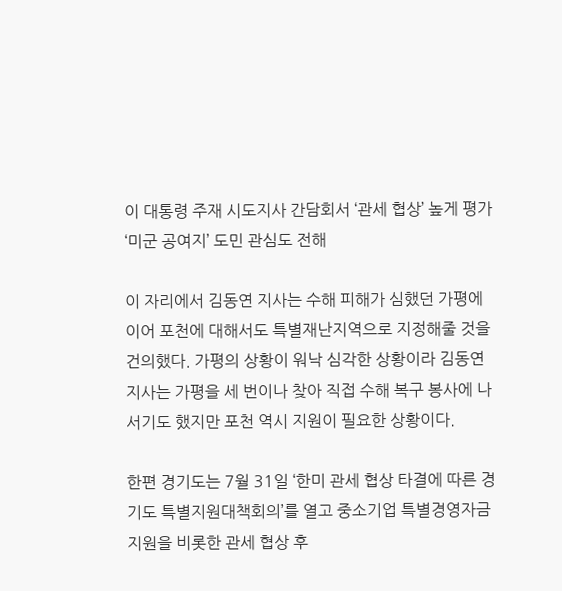이 대통령 주재 시도지사 간담회서 ‘관세 협상’ 높게 평가 ‘미군 공여지’ 도민 관심도 전해

이 자리에서 김동연 지사는 수해 피해가 심했던 가평에 이어 포천에 대해서도 특별재난지역으로 지정해줄 것을 건의했다. 가평의 상황이 워낙 심각한 상황이라 김동연 지사는 가평을 세 번이나 찾아 직접 수해 복구 봉사에 나서기도 했지만 포천 역시 지원이 필요한 상황이다.

한편 경기도는 7월 31일 ‘한미 관세 협상 타결에 따른 경기도 특별지원대책회의’를 열고 중소기업 특별경영자금 지원을 비롯한 관세 협상 후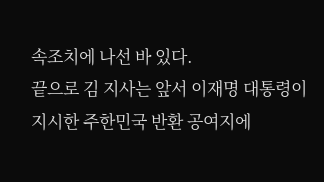속조치에 나선 바 있다.
끝으로 김 지사는 앞서 이재명 대통령이 지시한 주한민국 반환 공여지에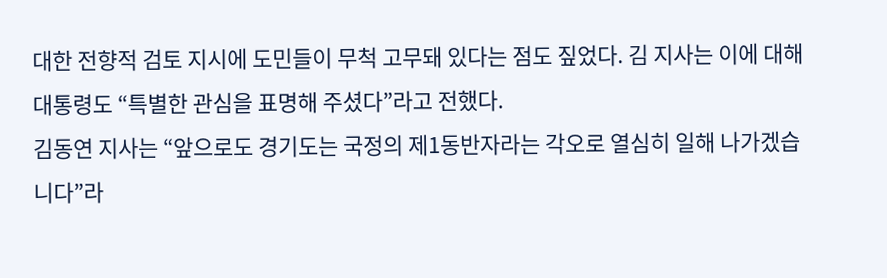대한 전향적 검토 지시에 도민들이 무척 고무돼 있다는 점도 짚었다. 김 지사는 이에 대해 대통령도 “특별한 관심을 표명해 주셨다”라고 전했다.
김동연 지사는 “앞으로도 경기도는 국정의 제1동반자라는 각오로 열심히 일해 나가겠습니다”라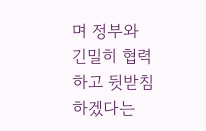며 정부와 긴밀히 협력하고 뒷받침하겠다는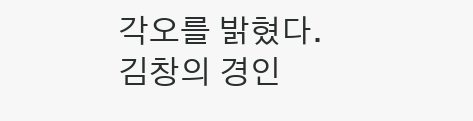각오를 밝혔다.
김창의 경인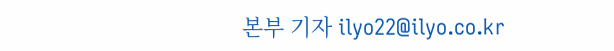본부 기자 ilyo22@ilyo.co.kr